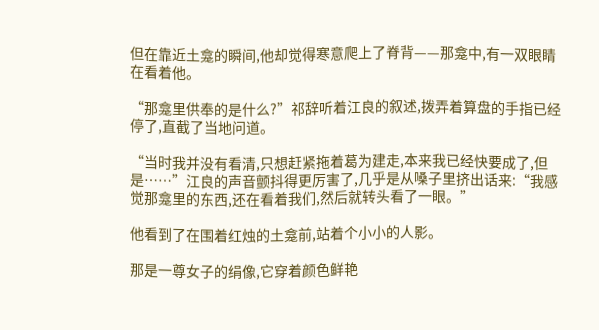但在靠近土龛的瞬间,他却觉得寒意爬上了脊背——那龛中,有一双眼睛在看着他。

“那龛里供奉的是什么?”祁辞听着江良的叙述,拨弄着算盘的手指已经停了,直截了当地问道。

“当时我并没有看清,只想赶紧拖着葛为建走,本来我已经快要成了,但是……”江良的声音颤抖得更厉害了,几乎是从嗓子里挤出话来:“我感觉那龛里的东西,还在看着我们,然后就转头看了一眼。”

他看到了在围着红烛的土龛前,站着个小小的人影。

那是一尊女子的绢像,它穿着颜色鲜艳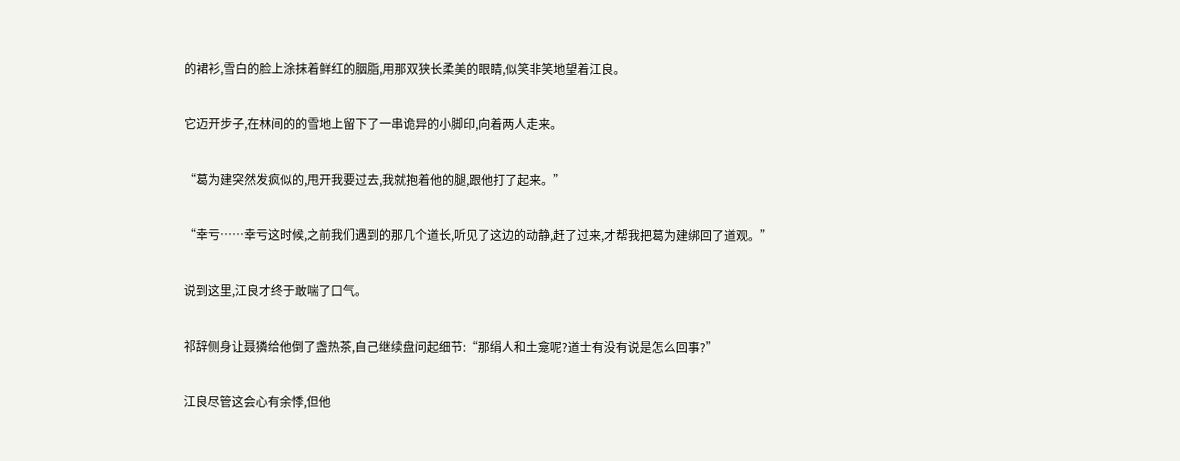的裙衫,雪白的脸上涂抹着鲜红的胭脂,用那双狭长柔美的眼睛,似笑非笑地望着江良。

它迈开步子,在林间的的雪地上留下了一串诡异的小脚印,向着两人走来。

“葛为建突然发疯似的,甩开我要过去,我就抱着他的腿,跟他打了起来。”

“幸亏……幸亏这时候,之前我们遇到的那几个道长,听见了这边的动静,赶了过来,才帮我把葛为建绑回了道观。”

说到这里,江良才终于敢喘了口气。

祁辞侧身让聂獜给他倒了盏热茶,自己继续盘问起细节:“那绢人和土龛呢?道士有没有说是怎么回事?”

江良尽管这会心有余悸,但他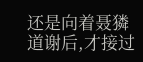还是向着聂獜道谢后,才接过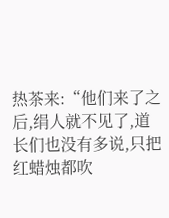热茶来:“他们来了之后,绢人就不见了,道长们也没有多说,只把红蜡烛都吹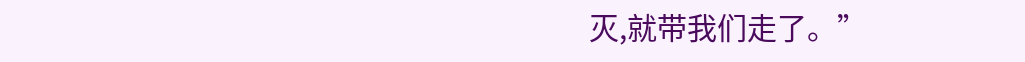灭,就带我们走了。”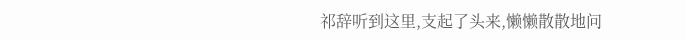祁辞听到这里,支起了头来,懒懒散散地问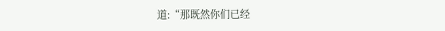道:“那既然你们已经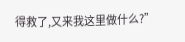得救了,又来我这里做什么?”